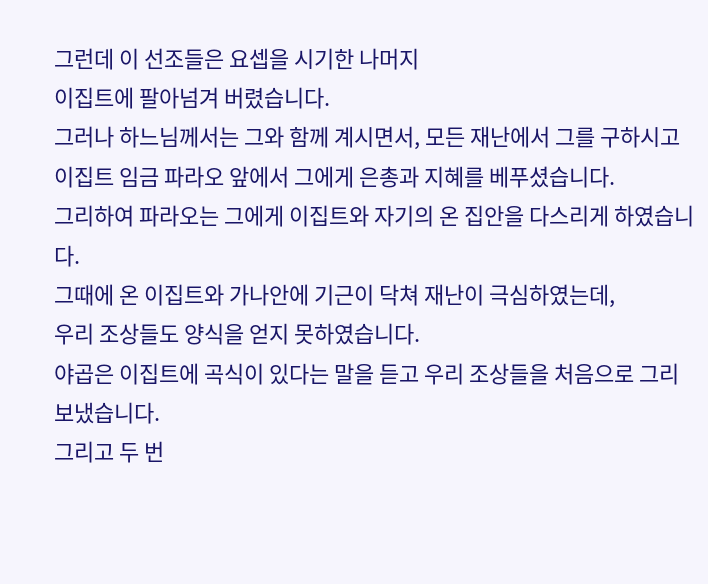그런데 이 선조들은 요셉을 시기한 나머지
이집트에 팔아넘겨 버렸습니다.
그러나 하느님께서는 그와 함께 계시면서, 모든 재난에서 그를 구하시고
이집트 임금 파라오 앞에서 그에게 은총과 지혜를 베푸셨습니다.
그리하여 파라오는 그에게 이집트와 자기의 온 집안을 다스리게 하였습니다.
그때에 온 이집트와 가나안에 기근이 닥쳐 재난이 극심하였는데,
우리 조상들도 양식을 얻지 못하였습니다.
야곱은 이집트에 곡식이 있다는 말을 듣고 우리 조상들을 처음으로 그리 보냈습니다.
그리고 두 번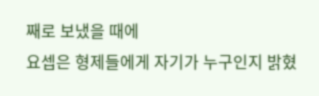째로 보냈을 때에
요셉은 형제들에게 자기가 누구인지 밝혔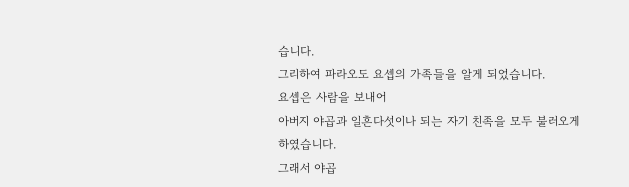습니다.
그리하여 파라오도 요셉의 가족들을 알게 되었습니다.
요셉은 사람을 보내어
아버지 야곱과 일흔다섯이나 되는 자기 친족을 모두 불러오게 하였습니다.
그래서 야곱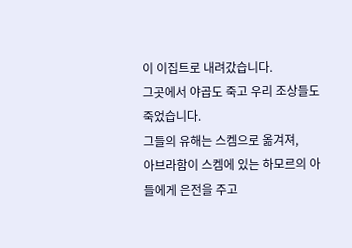이 이집트로 내려갔습니다.
그곳에서 야곱도 죽고 우리 조상들도 죽었습니다.
그들의 유해는 스켐으로 옮겨져,
아브라함이 스켐에 있는 하모르의 아들에게 은전을 주고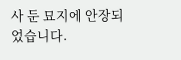사 둔 묘지에 안장되었습니다.